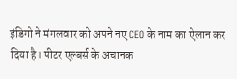इंडिगो ने मंगलवार को अपने नए CEO के नाम का ऐलान कर दिया है। पीटर एल्बर्स के अचानक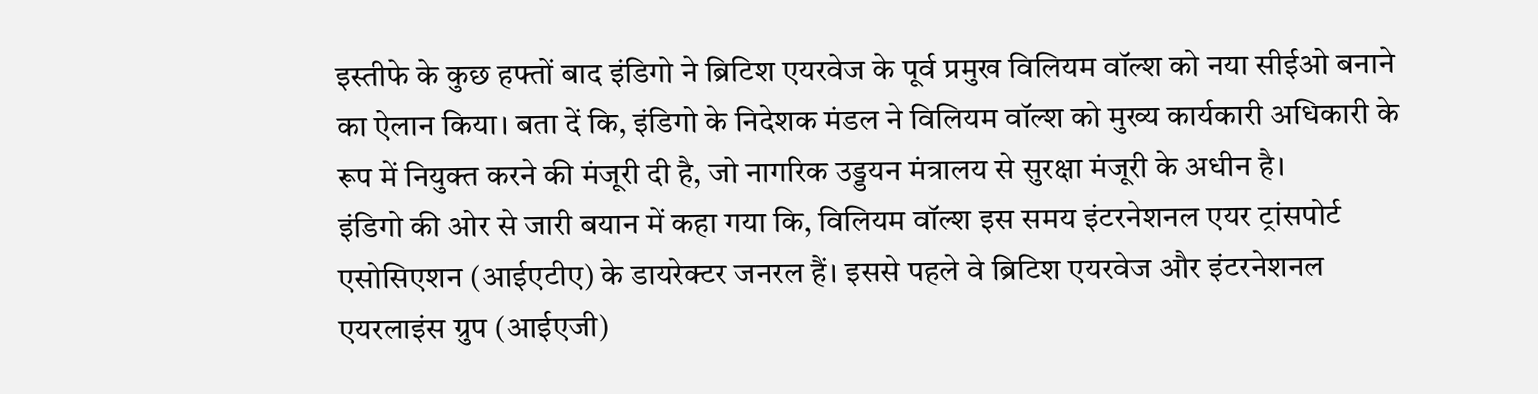इस्तीफे के कुछ हफ्तों बाद इंडिगो ने ब्रिटिश एयरवेज के पूर्व प्रमुख विलियम वॉल्श को नया सीईओ बनाने का ऐलान किया। बता दें कि, इंडिगो के निदेशक मंडल ने विलियम वॉल्श को मुख्य कार्यकारी अधिकारी के रूप में नियुक्त करने की मंजूरी दी है, जो नागरिक उड्डयन मंत्रालय से सुरक्षा मंजूरी के अधीन है।
इंडिगो की ओर से जारी बयान में कहा गया कि, विलियम वॉल्श इस समय इंटरनेशनल एयर ट्रांसपोर्ट एसोसिएशन (आईएटीए) के डायरेक्टर जनरल हैं। इससे पहले वे ब्रिटिश एयरवेज और इंटरनेशनल एयरलाइंस ग्रुप (आईएजी)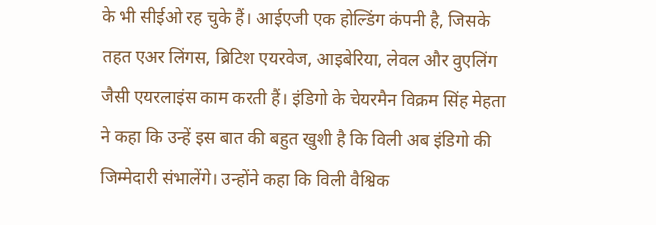के भी सीईओ रह चुके हैं। आईएजी एक होल्डिंग कंपनी है, जिसके तहत एअर लिंगस, ब्रिटिश एयरवेज, आइबेरिया, लेवल और वुएलिंग जैसी एयरलाइंस काम करती हैं। इंडिगो के चेयरमैन विक्रम सिंह मेहता ने कहा कि उन्हें इस बात की बहुत खुशी है कि विली अब इंडिगो की जिम्मेदारी संभालेंगे। उन्होंने कहा कि विली वैश्विक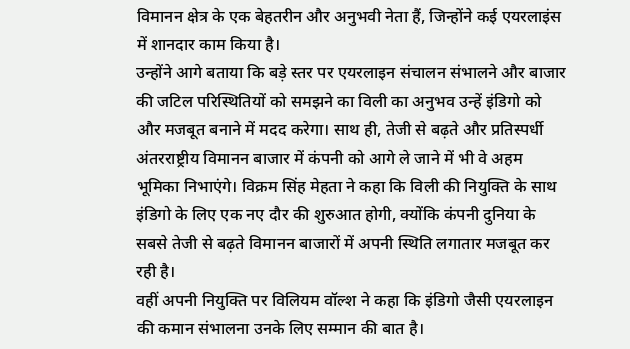विमानन क्षेत्र के एक बेहतरीन और अनुभवी नेता हैं, जिन्होंने कई एयरलाइंस में शानदार काम किया है।
उन्होंने आगे बताया कि बड़े स्तर पर एयरलाइन संचालन संभालने और बाजार की जटिल परिस्थितियों को समझने का विली का अनुभव उन्हें इंडिगो को और मजबूत बनाने में मदद करेगा। साथ ही, तेजी से बढ़ते और प्रतिस्पर्धी अंतरराष्ट्रीय विमानन बाजार में कंपनी को आगे ले जाने में भी वे अहम भूमिका निभाएंगे। विक्रम सिंह मेहता ने कहा कि विली की नियुक्ति के साथ इंडिगो के लिए एक नए दौर की शुरुआत होगी, क्योंकि कंपनी दुनिया के सबसे तेजी से बढ़ते विमानन बाजारों में अपनी स्थिति लगातार मजबूत कर रही है।
वहीं अपनी नियुक्ति पर विलियम वॉल्श ने कहा कि इंडिगो जैसी एयरलाइन की कमान संभालना उनके लिए सम्मान की बात है।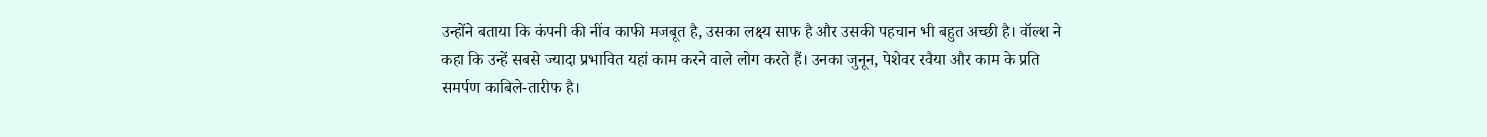उन्होंने बताया कि कंपनी की नींव काफी मजबूत है, उसका लक्ष्य साफ है और उसकी पहचान भी बहुत अच्छी है। वॉल्श ने कहा कि उन्हें सबसे ज्यादा प्रभावित यहां काम करने वाले लोग करते हैं। उनका जुनून, पेशेवर रवैया और काम के प्रति समर्पण काबिले-तारीफ है।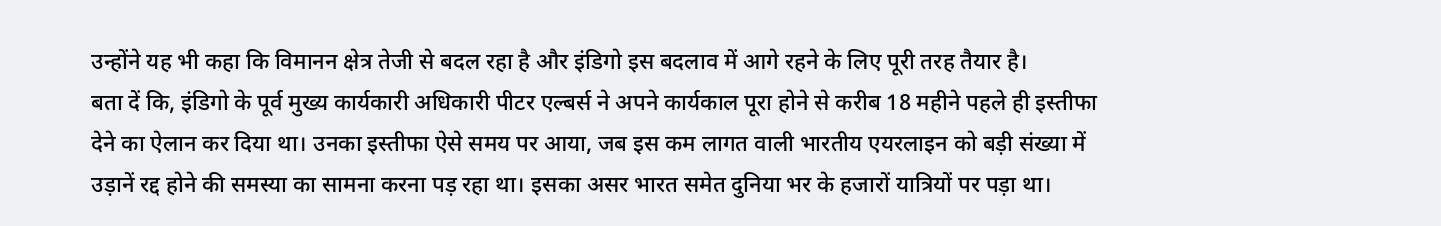उन्होंने यह भी कहा कि विमानन क्षेत्र तेजी से बदल रहा है और इंडिगो इस बदलाव में आगे रहने के लिए पूरी तरह तैयार है।
बता दें कि, इंडिगो के पूर्व मुख्य कार्यकारी अधिकारी पीटर एल्बर्स ने अपने कार्यकाल पूरा होने से करीब 18 महीने पहले ही इस्तीफा देने का ऐलान कर दिया था। उनका इस्तीफा ऐसे समय पर आया, जब इस कम लागत वाली भारतीय एयरलाइन को बड़ी संख्या में उड़ानें रद्द होने की समस्या का सामना करना पड़ रहा था। इसका असर भारत समेत दुनिया भर के हजारों यात्रियों पर पड़ा था।